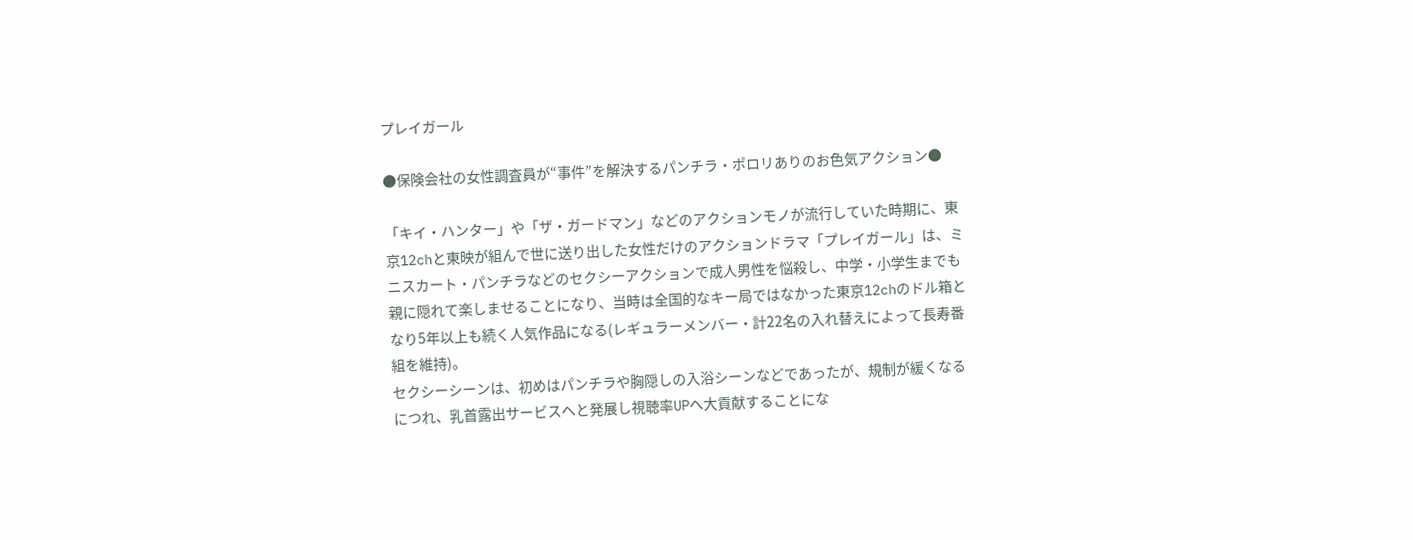プレイガール

●保険会社の女性調査員が“事件”を解決するパンチラ・ポロリありのお色気アクション●

「キイ・ハンター」や「ザ・ガードマン」などのアクションモノが流行していた時期に、東京12chと東映が組んで世に送り出した女性だけのアクションドラマ「プレイガール」は、ミニスカート・パンチラなどのセクシーアクションで成人男性を悩殺し、中学・小学生までも親に隠れて楽しませることになり、当時は全国的なキー局ではなかった東京12chのドル箱となり5年以上も続く人気作品になる(レギュラーメンバー・計22名の入れ替えによって長寿番組を維持)。
セクシーシーンは、初めはパンチラや胸隠しの入浴シーンなどであったが、規制が緩くなるにつれ、乳首露出サービスへと発展し視聴率UPへ大貢献することにな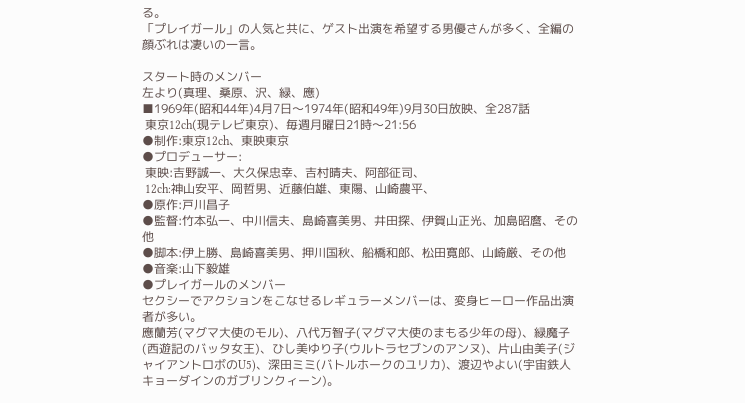る。
「プレイガール」の人気と共に、ゲスト出演を希望する男優さんが多く、全編の顔ぶれは凄いの一言。

スタート時のメンバー
左より(真理、桑原、沢、緑、應)
■1969年(昭和44年)4月7日〜1974年(昭和49年)9月30日放映、全287話
 東京12ch(現テレビ東京)、毎週月曜日21時〜21:56
●制作:東京12ch、東映東京
●プロデューサー:
 東映:吉野誠一、大久保忠幸、吉村晴夫、阿部征司、
 12ch:神山安平、岡哲男、近藤伯雄、東陽、山崎農平、
●原作:戸川昌子
●監督:竹本弘一、中川信夫、島崎喜美男、井田探、伊賀山正光、加島昭麿、その他
●脚本:伊上勝、島崎喜美男、押川国秋、船橋和郎、松田寛郎、山崎厳、その他
●音楽:山下毅雄
●プレイガールのメンバー
セクシーでアクションをこなせるレギュラーメンバーは、変身ヒーロー作品出演者が多い。
應蘭芳(マグマ大使のモル)、八代万智子(マグマ大使のまもる少年の母)、緑魔子(西遊記のバッタ女王)、ひし美ゆり子(ウルトラセブンのアンヌ)、片山由美子(ジャイアントロボのU5)、深田ミミ(バトルホークのユリカ)、渡辺やよい(宇宙鉄人キョーダインのガブリンクィーン)。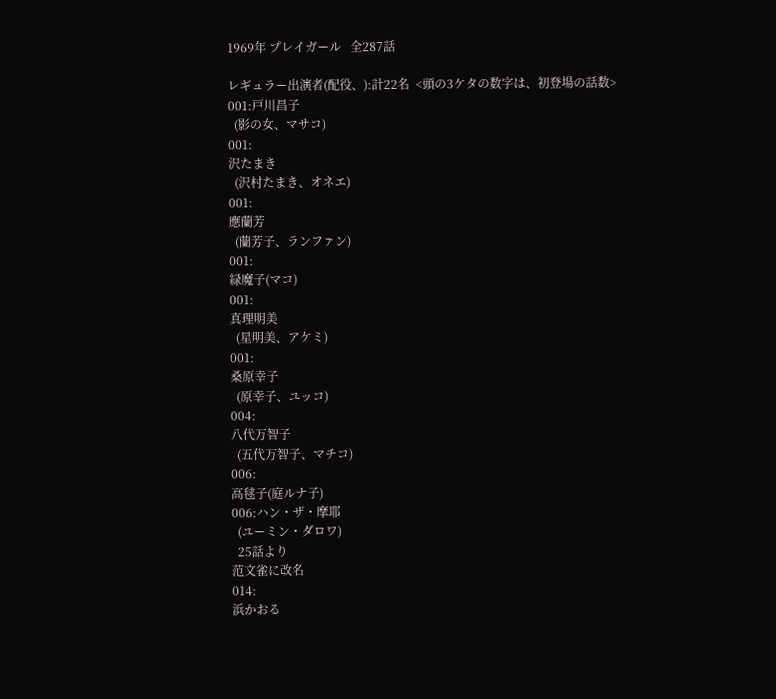1969年 プレイガール   全287話

レギュラー出演者(配役、):計22名  <頭の3ケタの数字は、初登場の話数>
001:戸川昌子
  (影の女、マサコ)
001:
沢たまき
  (沢村たまき、オネエ)
001:
應蘭芳
  (蘭芳子、ランファン)
001:
緑魔子(マコ)
001:
真理明美
  (星明美、アケミ)
001:
桑原幸子
  (原幸子、ユッコ)
004:
八代万智子
  (五代万智子、マチコ)
006:
高毬子(庭ルナ子)
006:ハン・ザ・摩耶
  (ユーミン・ダロワ)
  25話より
范文雀に改名
014:
浜かおる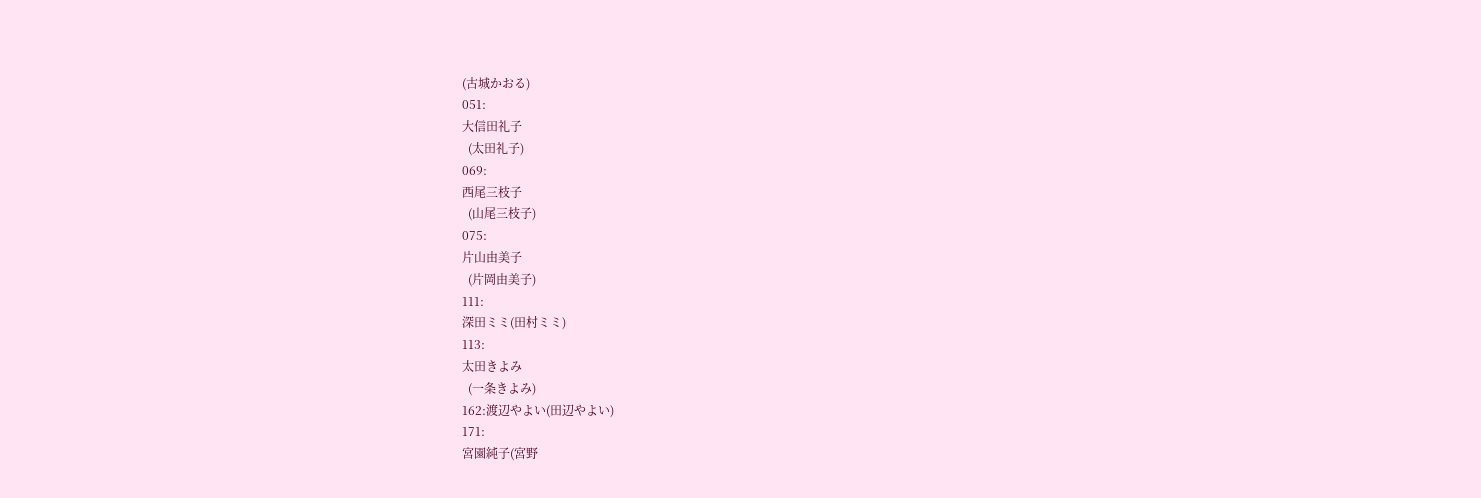(古城かおる)
051:
大信田礼子
  (太田礼子)
069:
西尾三枝子
  (山尾三枝子)
075:
片山由美子
  (片岡由美子)
111:
深田ミミ(田村ミミ)
113:
太田きよみ
  (一条きよみ)
162:渡辺やよい(田辺やよい)
171:
宮園純子(宮野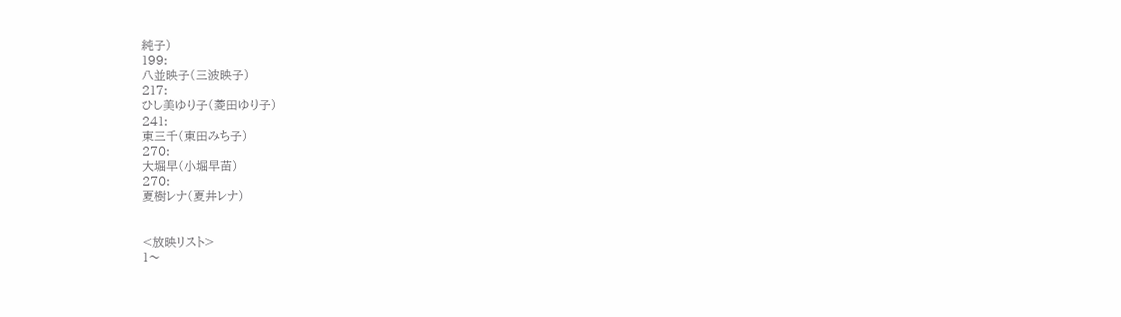純子)
199:
八並映子(三波映子)
217:
ひし美ゆり子(菱田ゆり子)
241:
東三千(東田みち子)
270:
大堀早(小堀早苗)
270:
夏樹レナ(夏井レナ)


<放映リスト>
1〜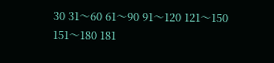30 31〜60 61〜90 91〜120 121〜150
151〜180 181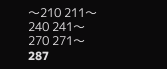〜210 211〜240 241〜270 271〜287